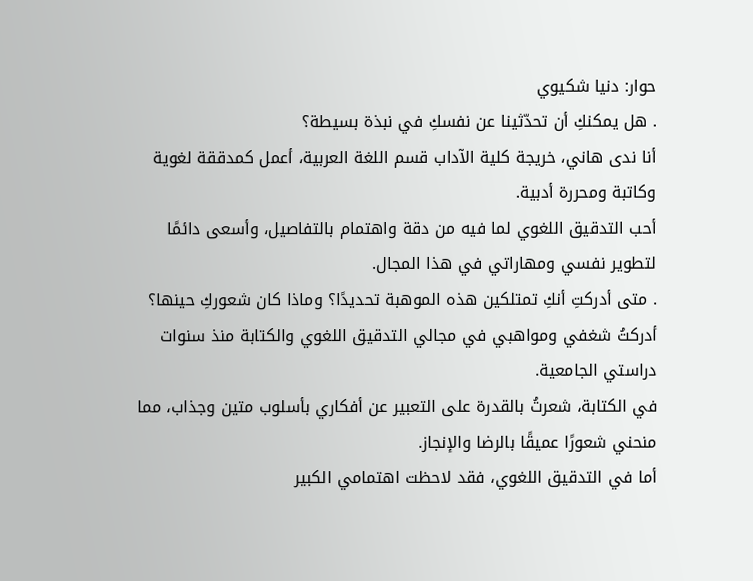حوار: دنيا شكيوي
. هل يمكنكِ أن تحدّثينا عن نفسكِ في نبذة بسيطة؟
أنا ندى هاني، خريجة كلية الآداب قسم اللغة العربية، أعمل كمدققة لغوية وكاتبة ومحررة أدبية.
أحب التدقيق اللغوي لما فيه من دقة واهتمام بالتفاصيل، وأسعى دائمًا لتطوير نفسي ومهاراتي في هذا المجال.
. متى أدركتِ أنكِ تمتلكين هذه الموهبة تحديدًا؟ وماذا كان شعوركِ حينها؟
أدركتُ شغفي ومواهبي في مجالي التدقيق اللغوي والكتابة منذ سنوات دراستي الجامعية.
في الكتابة، شعرتُ بالقدرة على التعبير عن أفكاري بأسلوب متين وجذاب، مما منحني شعورًا عميقًا بالرضا والإنجاز.
أما في التدقيق اللغوي، فقد لاحظت اهتمامي الكبير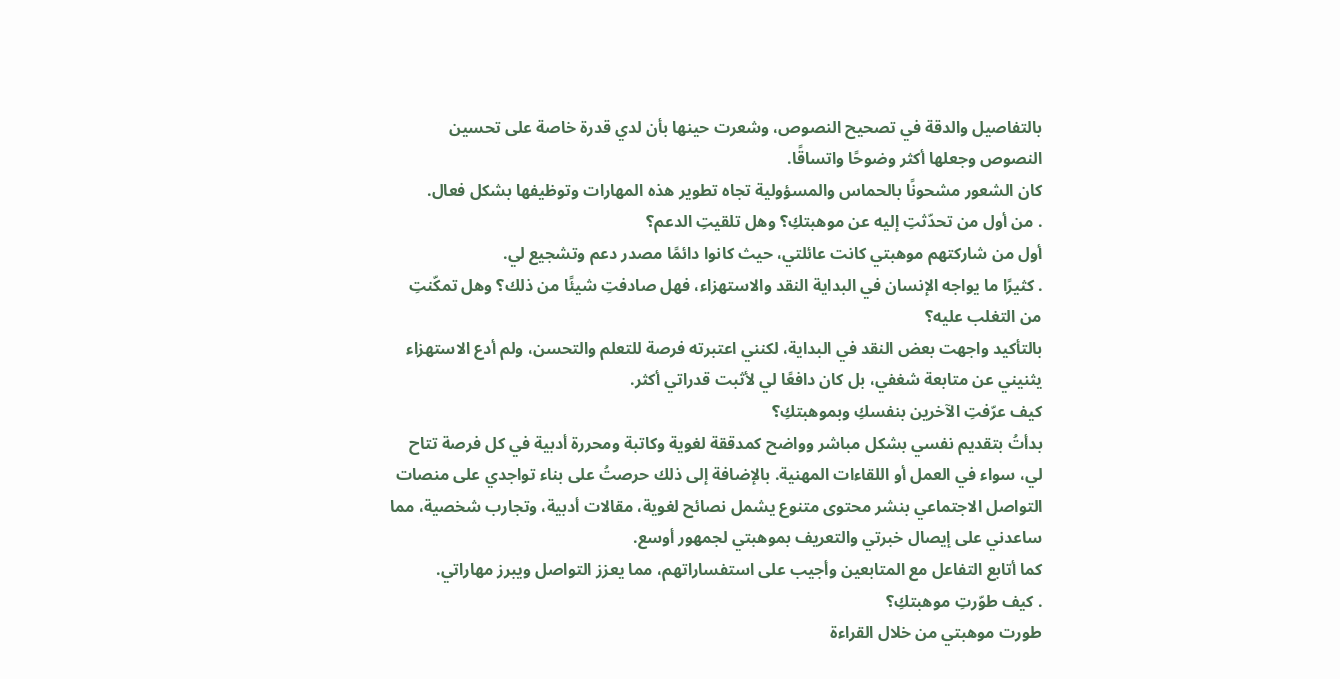بالتفاصيل والدقة في تصحيح النصوص، وشعرت حينها بأن لدي قدرة خاصة على تحسين النصوص وجعلها أكثر وضوحًا واتساقًا.
كان الشعور مشحونًا بالحماس والمسؤولية تجاه تطوير هذه المهارات وتوظيفها بشكل فعال.
. من أول من تحدّثتِ إليه عن موهبتكِ؟ وهل تلقيتِ الدعم؟
أول من شاركتهم موهبتي كانت عائلتي، حيث كانوا دائمًا مصدر دعم وتشجيع لي.
. كثيرًا ما يواجه الإنسان في البداية النقد والاستهزاء، فهل صادفتِ شيئًا من ذلك؟ وهل تمكّنتِ من التغلب عليه؟
بالتأكيد واجهت بعض النقد في البداية، لكنني اعتبرته فرصة للتعلم والتحسن، ولم أدع الاستهزاء يثنيني عن متابعة شغفي، بل كان دافعًا لي لأثبت قدراتي أكثر.
كيف عرّفتِ الآخرين بنفسكِ وبموهبتكِ؟
بدأتُ بتقديم نفسي بشكل مباشر وواضح كمدققة لغوية وكاتبة ومحررة أدبية في كل فرصة تتاح لي، سواء في العمل أو اللقاءات المهنية. بالإضافة إلى ذلك حرصتُ على بناء تواجدي على منصات التواصل الاجتماعي بنشر محتوى متنوع يشمل نصائح لغوية، مقالات أدبية، وتجارب شخصية، مما ساعدني على إيصال خبرتي والتعريف بموهبتي لجمهور أوسع.
كما أتابع التفاعل مع المتابعين وأجيب على استفساراتهم، مما يعزز التواصل ويبرز مهاراتي.
. كيف طوّرتِ موهبتكِ؟
طورت موهبتي من خلال القراءة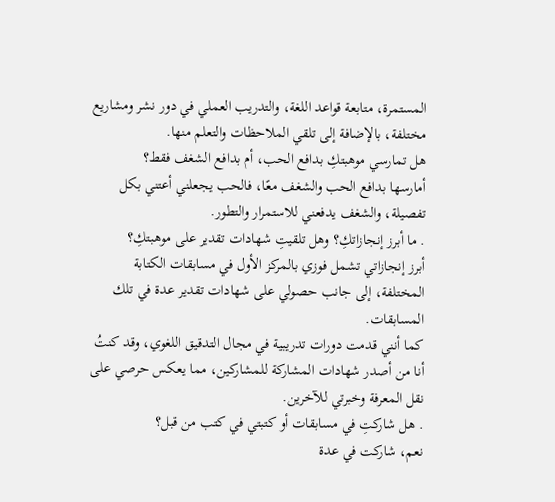المستمرة، متابعة قواعد اللغة، والتدريب العملي في دور نشر ومشاريع مختلفة، بالإضافة إلى تلقي الملاحظات والتعلم منها.
هل تمارسي موهبتكِ بدافع الحب، أم بدافع الشغف فقط؟
أمارسها بدافع الحب والشغف معًا، فالحب يجعلني أعتني بكل تفصيلة، والشغف يدفعني للاستمرار والتطور.
. ما أبرز إنجازاتكِ؟ وهل تلقيتِ شهادات تقدير على موهبتكِ؟
أبرز إنجازاتي تشمل فوزي بالمركز الأول في مسابقات الكتابة المختلفة، إلى جانب حصولي على شهادات تقدير عدة في تلك المسابقات.
كما أنني قدمت دورات تدريبية في مجال التدقيق اللغوي، وقد كنتُ أنا من أصدر شهادات المشاركة للمشاركين، مما يعكس حرصي على نقل المعرفة وخبرتي للآخرين.
. هل شاركتِ في مسابقات أو كتبتي في كتب من قبل؟
نعم، شاركت في عدة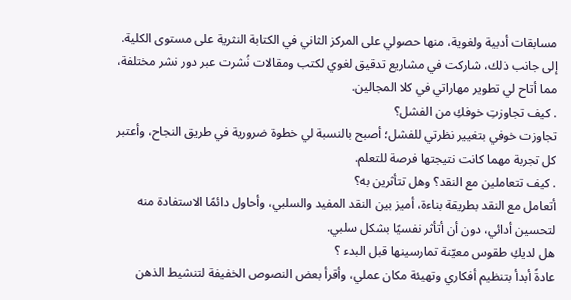مسابقات أدبية ولغوية، منها حصولي على المركز الثاني في الكتابة النثرية على مستوى الكلية. إلى جانب ذلك، شاركت في مشاريع تدقيق لغوي لكتب ومقالات نُشرت عبر دور نشر مختلفة، مما أتاح لي تطوير مهاراتي في كلا المجالين.
. كيف تجاوزتِ خوفكِ من الفشل؟
تجاوزت خوفي بتغيير نظرتي للفشل؛ أصبح بالنسبة لي خطوة ضرورية في طريق النجاح، وأعتبر كل تجربة مهما كانت نتيجتها فرصة للتعلم.
. كيف تتعاملين مع النقد؟ وهل تتأثرين به؟
أتعامل مع النقد بطريقة بناءة، أميز بين النقد المفيد والسلبي، وأحاول دائمًا الاستفادة منه لتحسين أدائي، دون أن أتأثر نفسيًا بشكل سلبي.
هل لديكِ طقوس معيّنة تمارسينها قبل البدء ؟
عادةً أبدأ بتنظيم أفكاري وتهيئة مكان عملي، وأقرأ بعض النصوص الخفيفة لتنشيط الذهن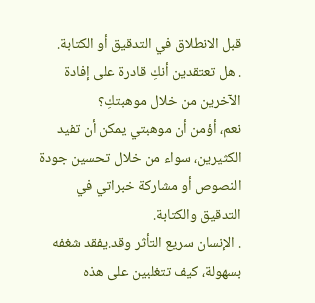قبل الانطلاق في التدقيق أو الكتابة.
. هل تعتقدين أنكِ قادرة على إفادة الآخرين من خلال موهبتكِ؟
نعم، أؤمن أن موهبتي يمكن أن تفيد الكثيرين، سواء من خلال تحسين جودة النصوص أو مشاركة خبراتي في التدقيق والكتابة.
. الإنسان سريع التأثر وقد.يفقد شغفه بسهولة، كيف تتغلبين على هذه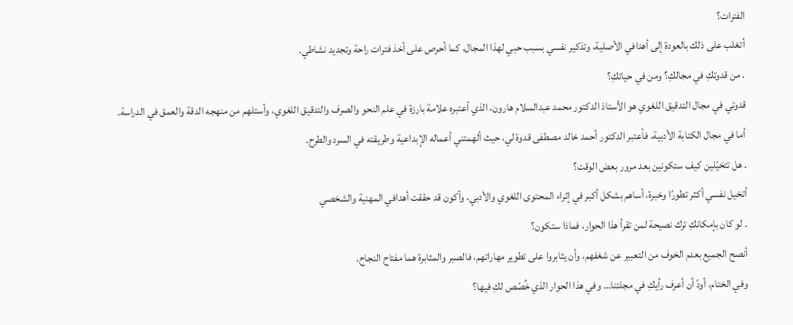الفترات؟
أتغلب على ذلك بالعودة إلى أهدافي الأصلية، وتذكير نفسي بسبب حبي لهذا المجال، كما أحرص على أخذ فترات راحة وتجديد نشاطي.
. من قدوتكِ في مجالكِ؟ ومن في حياتكِ؟
قدوتي في مجال التدقيق اللغوي هو الأستاذ الدكتور محمد عبدالسلام هارون، الذي أعتبره علامة بارزة في علم النحو والصرف والتدقيق اللغوي، وأستلهم من منهجه الدقة والعمق في الدراسة.
أما في مجال الكتابة الأدبية، فأعتبر الدكتور أحمد خالد مصطفى قدوة لي، حيث ألهمتني أعماله الإبداعية وطريقته في السرد والطرح.
. هل تتخيّلين كيف ستكونين بعد مرور بعض الوقت؟
أتخيل نفسي أكثر تطورًا وخبرة، أساهم بشكل أكبر في إثراء المحتوى اللغوي والأدبي، وأكون قد حققت أهدافي المهنية والشخصي
. لو كان بإمكانكِ ترك نصيحة لمن تقرأ هذا الحوار، فماذا ستكون؟
أنصح الجميع بعدم الخوف من التعبير عن شغفهم، وأن يثابروا على تطوير مهاراتهم، فالصبر والمثابرة هما مفتاح النجاح.
وفي الختام، أودّ أن أعرف رأيكِ في مجلتنا… وفي هذا الحوار الذي خُصّص لكِ فيها؟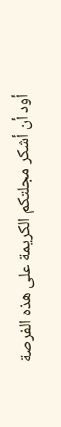أود أن أشكر مجلتكم الكريمة على هذه الفرصة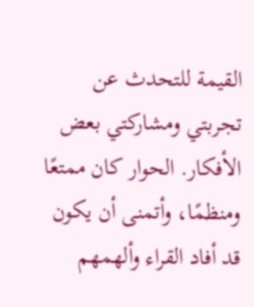القيمة للتحدث عن تجربتي ومشاركتي بعض الأفكار. الحوار كان ممتعًا ومنظمًا، وأتمنى أن يكون قد أفاد القراء وألهمهم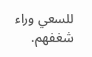للسعي وراء شغفهم.